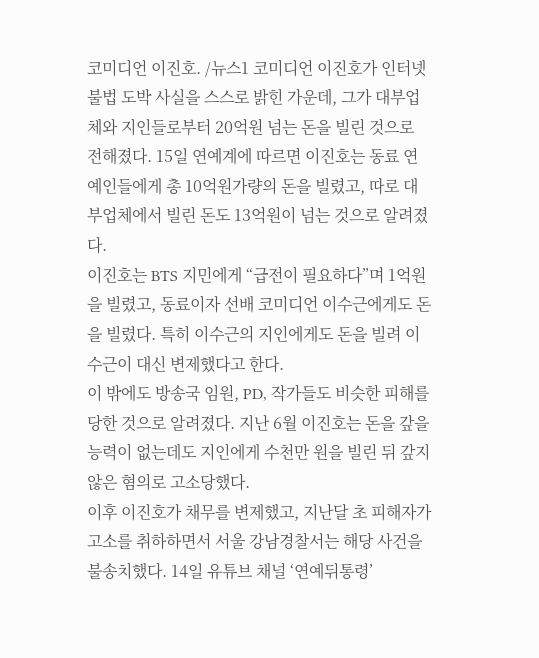코미디언 이진호. /뉴스1 코미디언 이진호가 인터넷 불법 도박 사실을 스스로 밝힌 가운데, 그가 대부업체와 지인들로부터 20억원 넘는 돈을 빌린 것으로 전해졌다. 15일 연예계에 따르면 이진호는 동료 연예인들에게 총 10억원가량의 돈을 빌렸고, 따로 대부업체에서 빌린 돈도 13억원이 넘는 것으로 알려졌다.
이진호는 BTS 지민에게 “급전이 필요하다”며 1억원을 빌렸고, 동료이자 선배 코미디언 이수근에게도 돈을 빌렸다. 특히 이수근의 지인에게도 돈을 빌려 이수근이 대신 변제했다고 한다.
이 밖에도 방송국 임원, PD, 작가들도 비슷한 피해를 당한 것으로 알려졌다. 지난 6월 이진호는 돈을 갚을 능력이 없는데도 지인에게 수천만 원을 빌린 뒤 갚지 않은 혐의로 고소당했다.
이후 이진호가 채무를 변제했고, 지난달 초 피해자가 고소를 취하하면서 서울 강남경찰서는 해당 사건을 불송치했다. 14일 유튜브 채널 ‘연예뒤통령’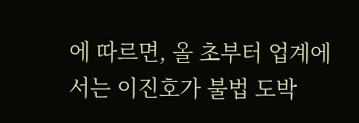에 따르면, 올 초부터 업계에서는 이진호가 불법 도박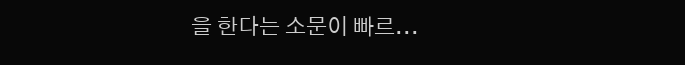을 한다는 소문이 빠르...